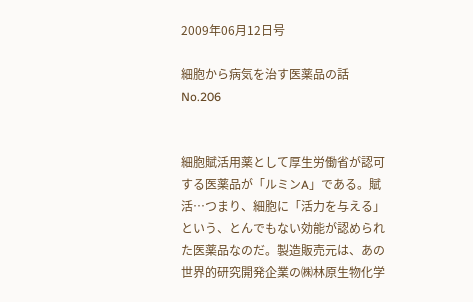2009年06月12日号

細胞から病気を治す医薬品の話No.206


細胞賦活用薬として厚生労働省が認可する医薬品が「ルミンA」である。賦活…つまり、細胞に「活力を与える」という、とんでもない効能が認められた医薬品なのだ。製造販売元は、あの世界的研究開発企業の㈱林原生物化学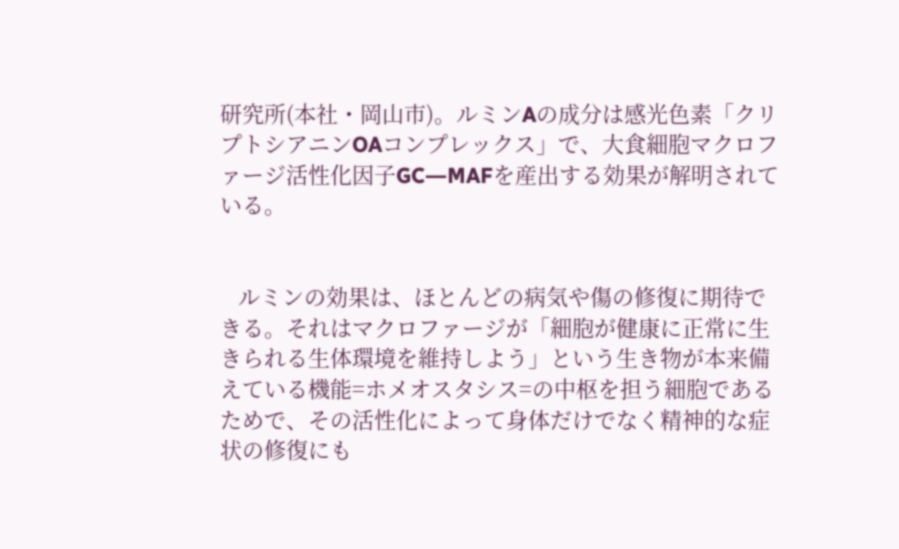研究所(本社・岡山市)。ルミンAの成分は感光色素「クリプトシアニンOAコンプレックス」で、大食細胞マクロファージ活性化因子GC―MAFを産出する効果が解明されている。


   ルミンの効果は、ほとんどの病気や傷の修復に期待できる。それはマクロファージが「細胞が健康に正常に生きられる生体環境を維持しよう」という生き物が本来備えている機能=ホメオスタシス=の中枢を担う細胞であるためで、その活性化によって身体だけでなく精神的な症状の修復にも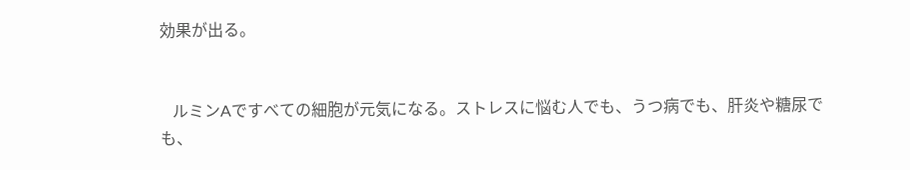効果が出る。


   ルミンAですべての細胞が元気になる。ストレスに悩む人でも、うつ病でも、肝炎や糖尿でも、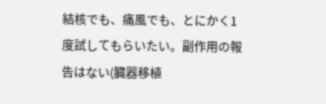結核でも、痛風でも、とにかく1度試してもらいたい。副作用の報告はない(臓器移植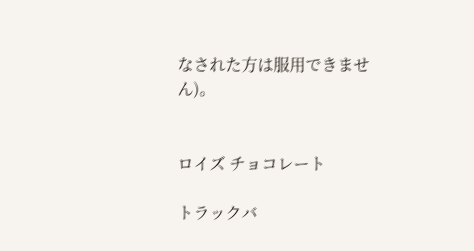なされた方は服用できません)。


ロイズ チョコレート

トラックバ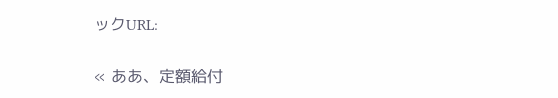ックURL:

« ああ、定額給付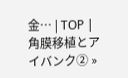金… | TOP | 角膜移植とアイバンク② »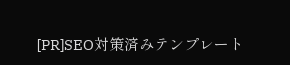[PR]SEO対策済みテンプレート